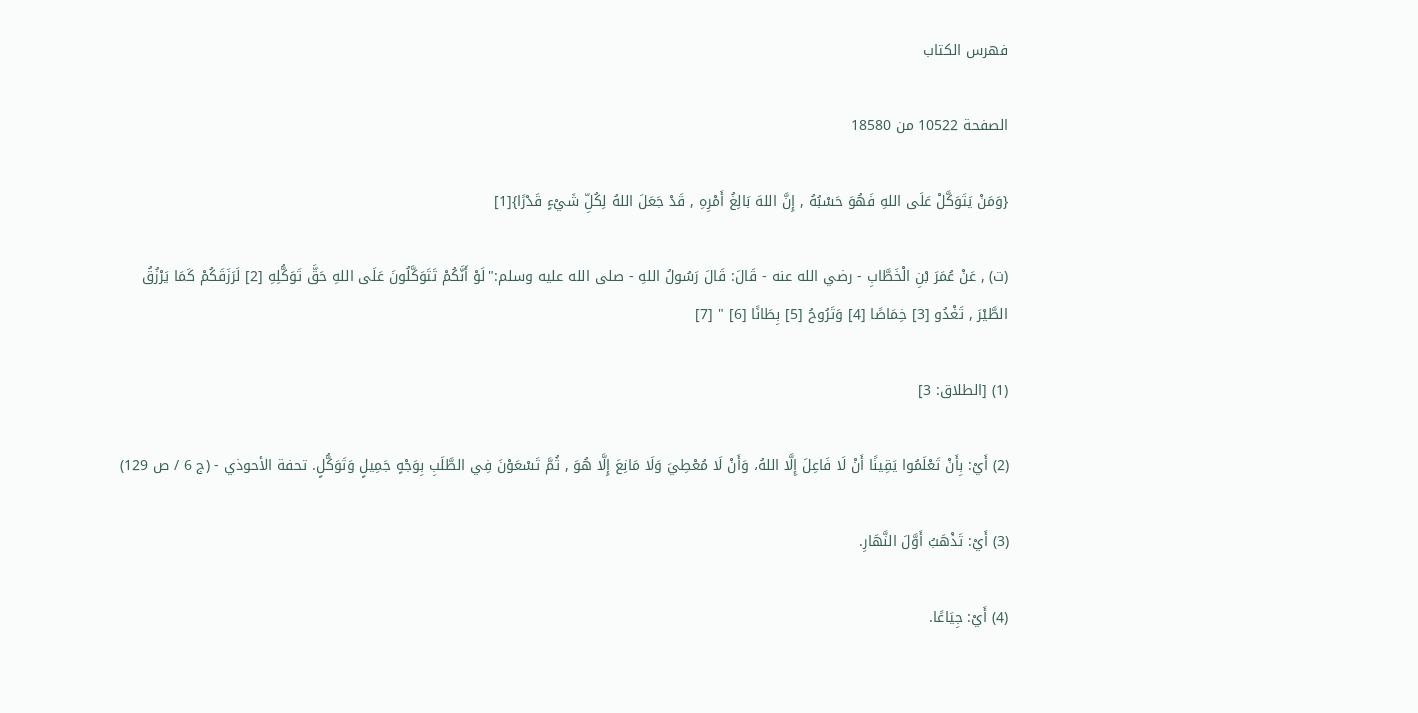فهرس الكتاب

الصفحة 10522 من 18580

{وَمَنْ يَتَوَكَّلْ عَلَى اللهِ فَهُوَ حَسْبُهُ , إِنَّ اللهَ بَالِغُ أَمْرِهِ , قَدْ جَعَلَ اللهُ لِكُلِّ شَيْءٍ قَدْرًا}[1]

(ت) , عَنْ عُمَرَ بْنِ الْخَطَّابِ - رضي الله عنه - قَالَ: قَالَ رَسُولُ اللهِ - صلى الله عليه وسلم:"لَوْ أَنَّكُمْ تَتَوَكَّلُونَ عَلَى اللهِ حَقَّ تَوَكُّلِهِ [2] لَرَزَقَكُمْ كَمَا يَرْزُقُ الطَّيْرَ , تَغْدُو [3] خِمَاصًا [4] وَتَرُوحُ [5] بِطَانًا [6] " [7]

(1) [الطلاق: 3]

(2) أَيْ: بِأَنْ تَعْلَمُوا يَقِينًا أَنْ لَا فَاعِلَ إِلَّا اللهُ، وَأَنْ لَا مُعْطِيَ وَلَا مَانِعَ إِلَّا هُوَ , ثُمَّ تَسْعَوْنَ فِي الطَّلَبِ بِوَجْهٍ جَمِيلٍ وَتَوَكُّلٍ. تحفة الأحوذي - (ج 6 / ص 129)

(3) أَيْ: تَذْهَبُ أَوَّلَ النَّهَارِ.

(4) أَيْ: جِيَاعًا.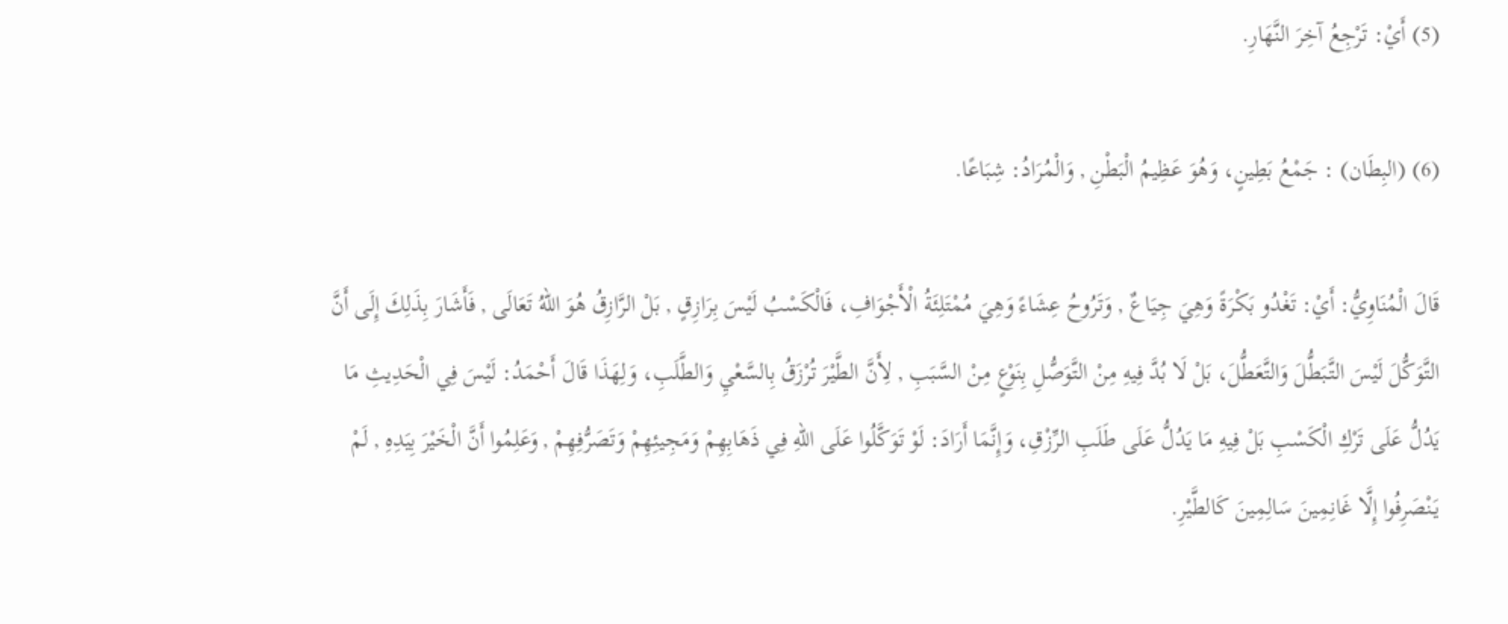(5) أَيْ: تَرْجِعُ آخِرَ النَّهَارِ.

(6) (البِطَان) : جَمْعُ بَطِينٍ، وَهُوَ عَظِيمُ الْبَطْنِ , وَالْمُرَادُ: شِبَاعًا.

قَالَ الْمُنَاوِيُّ: أَيْ: تَغْدُو بَكْرَةً وَهِيَ جِيَاعٌ , وَتَرُوحُ عِشَاءً وَهِيَ مُمْتَلِئَةُ الْأَجْوَافِ، فَالْكَسْبُ لَيْسَ بِرَازِقٍ , بَلْ الرَّازِقُ هُوَ اللهُ تَعَالَى , فَأَشَارَ بِذَلِكَ إِلَى أَنَّ التَّوَكُّلَ لَيْسَ التَّبَطُّلَ وَالتَّعَطُّلَ، بَلْ لَا بُدَّ فِيهِ مِنْ التَّوَصُّلِ بِنَوْعٍ مِنْ السَّبَبِ , لِأَنَّ الطَّيْرَ تُرْزَقُ بِالسَّعْيِ وَالطَّلَبِ، وَلِهَذَا قَالَ أَحْمَدُ: لَيْسَ فِي الْحَدِيثِ مَا يَدُلُّ عَلَى تَرْكِ الْكَسْبِ بَلْ فِيهِ مَا يَدُلُّ عَلَى طَلَبِ الرِّزْقِ، وَإِنَّمَا أَرَادَ: لَوْ تَوَكَّلُوا عَلَى اللهِ فِي ذَهَابِهِمْ وَمَجِيئِهِمْ وَتَصَرُّفِهِمْ , وَعَلِمُوا أَنَّ الْخَيْرَ بِيَدِهِ , لَمْ يَنْصَرِفُوا إِلَّا غَانِمِينَ سَالِمِينَ كَالطَّيْرِ.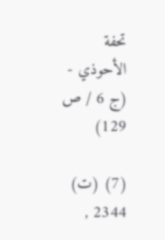تحفة الأحوذي - (ج 6 / ص 129)

(7) (ت) 2344 ,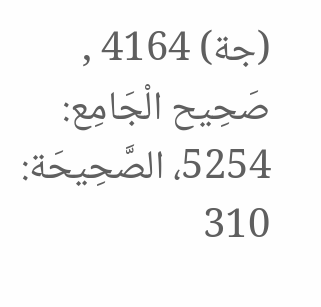(جة) 4164 , صَحِيح الْجَامِع: 5254، الصَّحِيحَة: 310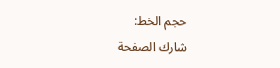حجم الخط:
شارك الصفحة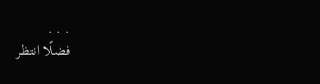. . .
فضلًا انتظر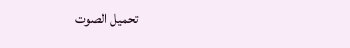تحميل الصوت